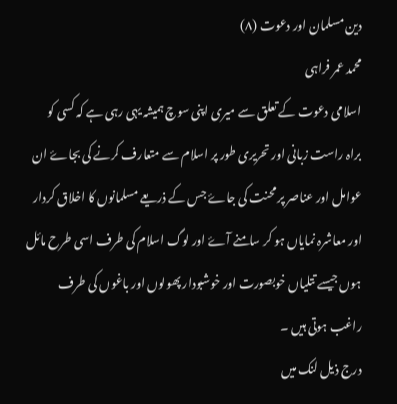دین مسلمان اور دعوت (۸)
محمد عمر فراہی
اسلامی دعوت کے تعلق سے میری اپنی سوچ ہمیشہ یہی رہی ہے کہ کسی کو براہ راست زبانی اور تحریری طور پر اسلام سے متعارف کرنے کی بجاۓ ان عوامل اور عناصر پر محنت کی جاۓ جس کے ذریعے مسلمانوں کا اخلاق کردار اور معاشرہ نمایاں ہو کر سامنے آۓ اور لوگ اسلام کی طرف اسی طرح مائل ہوں جیسے تتلیاں خوبصورت اور خوشبودار پھولوں اور باغوں کی طرف راغب ہوتی ہیں ۔
درج ذیل لنک میں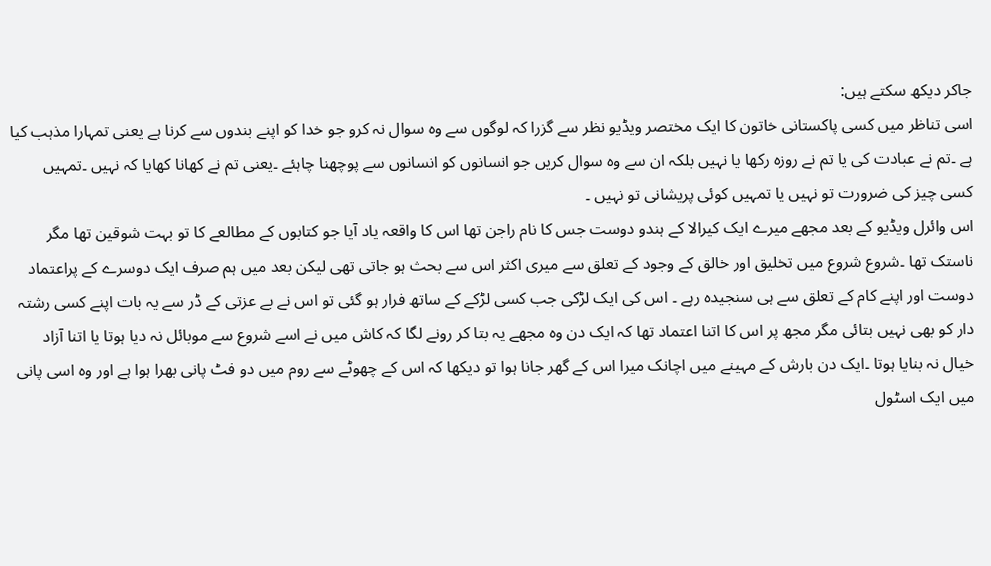جاکر دیکھ سکتے ہیں:
اسی تناظر میں کسی پاکستانی خاتون کا ایک مختصر ویڈیو نظر سے گزرا کہ لوگوں سے وہ سوال نہ کرو جو خدا کو اپنے بندوں سے کرنا ہے یعنی تمہارا مذہب کیا ہے ۔تم نے عبادت کی یا تم نے روزہ رکھا یا نہیں بلکہ ان سے وہ سوال کریں جو انسانوں کو انسانوں سے پوچھنا چاہئے ۔یعنی تم نے کھانا کھایا کہ نہیں ۔تمہیں کسی چیز کی ضرورت تو نہیں یا تمہیں کوئی پریشانی تو نہیں ۔
اس وائرل ویڈیو کے بعد مجھے میرے ایک کیرالا کے ہندو دوست جس کا نام راجن تھا اس کا واقعہ یاد آیا جو کتابوں کے مطالعے کا تو بہت شوقین تھا مگر ناستک تھا ۔شروع شروع میں تخلیق اور خالق کے وجود کے تعلق سے میری اکثر اس سے بحث ہو جاتی تھی لیکن بعد میں ہم صرف ایک دوسرے کے پراعتماد دوست اور اپنے کام کے تعلق سے ہی سنجیدہ رہے ۔ اس کی ایک لڑکی جب کسی لڑکے کے ساتھ فرار ہو گئی تو اس نے بے عزتی کے ڈر سے یہ بات اپنے کسی رشتہ دار کو بھی نہیں بتائی مگر مجھ پر اس کا اتنا اعتماد تھا کہ ایک دن وہ مجھے یہ بتا کر رونے لگا کہ کاش میں نے اسے شروع سے موبائل نہ دیا ہوتا یا اتنا آزاد خیال نہ بنایا ہوتا ۔ایک دن بارش کے مہینے میں اچانک میرا اس کے گھر جانا ہوا تو دیکھا کہ اس کے چھوٹے سے روم میں دو فٹ پانی بھرا ہوا ہے اور وہ اسی پانی میں ایک اسٹول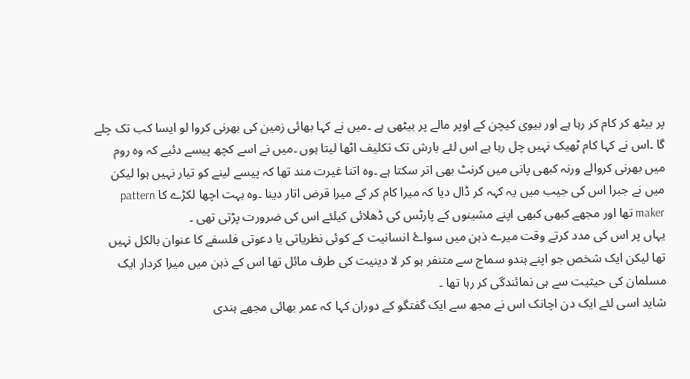پر بیٹھ کر کام کر رہا ہے اور بیوی کیچن کے اوپر مالے پر بیٹھی ہے ۔میں نے کہا بھائی زمین کی بھرنی کروا لو ایسا کب تک چلے گا ۔اس نے کہا کام ٹھیک نہیں چل رہا ہے اس لئے بارش تک تکلیف اٹھا لیتا ہوں ۔میں نے اسے کچھ پیسے دئیے کہ وہ روم میں بھرنی کروالے ورنہ کبھی پانی میں کرنٹ بھی اتر سکتا ہے ۔وہ اتنا غیرت مند تھا کہ پیسے لینے کو تیار نہیں ہوا لیکن میں نے جبرا اس کی جیب میں یہ کہہ کر ڈال دیا کہ میرا کام کر کے میرا قرض اتار دینا ۔وہ بہت اچھا لکڑے کا pattern maker تھا اور مجھے کبھی کبھی اپنے مشینوں کے پارٹس کی ڈھلائی کیلئے اس کی ضرورت پڑتی تھی ۔
یہاں پر اس کی مدد کرتے وقت میرے ذہن میں سواۓ انسانیت کے کوئی نظریاتی یا دعوتی فلسفے کا عنوان بالکل نہیں تھا لیکن ایک شخص جو اپنے ہندو سماج سے متنفر ہو کر لا دینیت کی طرف مائل تھا اس کے ذہن میں میرا کردار ایک مسلمان کی حیثیت سے ہی نمائندگی کر رہا تھا ۔
شاید اسی لئے ایک دن اچانک اس نے مجھ سے ایک گفتگو کے دوران کہا کہ عمر بھائی مجھے ہندی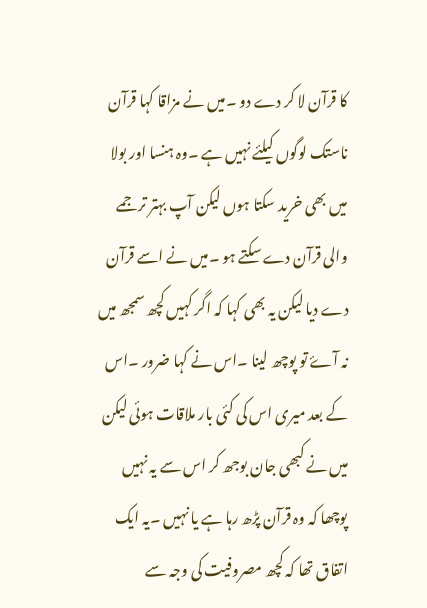کا قرآن لا کر دے دو ۔میں نے مزاقا کہا قرآن ناستک لوگوں کیلئے نہیں ہے ۔وہ ہنسا اور بولا میں بھی خرید سکتا ہوں لیکن آپ بہتر ترجمے والی قرآن دے سکتے ہو ۔میں نے اسے قرآن دے دیا لیکن یہ بھی کہا کہ اگر کہیں کچھ سمجھ میں نہ آۓ تو پوچھ لینا ۔اس نے کہا ضرور ۔اس کے بعد میری اس کی کئی بار ملاقات ہوئی لیکن میں نے کبھی جان بوجھ کر اس سے یہ نہیں پوچھا کہ وہ قرآن پڑھ رہا ہے یا نہیں ۔یہ ایک اتفاق تھا کہ کچھ مصروفیت کی وجہ سے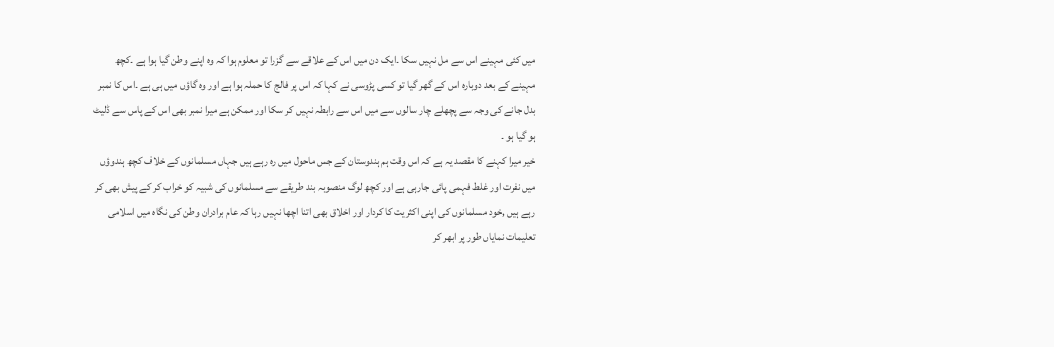میں کئی مہینے اس سے مل نہیں سکا ۔ایک دن میں اس کے علاقے سے گزرا تو معلوم ہوا کہ وہ اپنے وطن گیا ہوا ہے ۔کچھ مہینے کے بعد دوبارہ اس کے گھر گیا تو کسی پڑوسی نے کہا کہ اس پر فالج کا حملہ ہوا ہے اور وہ گاؤں میں ہی ہے ۔اس کا نمبر بدل جانے کی وجہ سے پچھلے چار سالوں سے میں اس سے رابطہ نہیں کر سکا اور ممکن ہے میرا نمبر بھی اس کے پاس سے ڈلیٹ ہو گیا ہو ۔
خیر میرا کہنے کا مقصد یہ ہے کہ اس وقت ہم ہندوستان کے جس ماحول میں رہ رہے ہیں جہاں مسلمانوں کے خلاف کچھ ہندوؤں میں نفرت اور غلط فہمی پائی جارہی ہے اور کچھ لوگ منصوبہ بند طریقے سے مسلمانوں کی شبیہ کو خراب کر کے پیش بھی کر رہے ہیں ,خود مسلمانوں کی اپنی اکثریت کا کردار اور اخلاق بھی اتنا اچھا نہیں رہا کہ عام برادران وطن کی نگاہ میں اسلامی تعلیمات نمایاں طور پر ابھر کر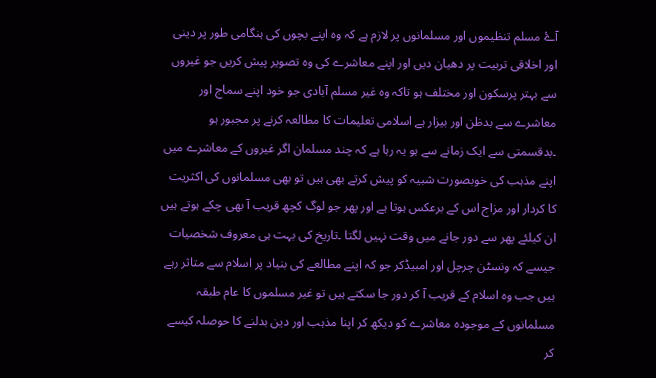آۓ مسلم تنظیموں اور مسلمانوں پر لازم ہے کہ وہ اپنے بچوں کی ہنگامی طور پر دینی اور اخلاقی تربیت پر دھیان دیں اور اپنے معاشرے کی وہ تصویر پیش کریں جو غیروں سے بہتر پرسکون اور مختلف ہو تاکہ وہ غیر مسلم آبادی جو خود اپنے سماج اور معاشرے سے بدظن اور بیزار ہے اسلامی تعلیمات کا مطالعہ کرنے پر مجبور ہو ۔بدقسمتی سے ایک زمانے سے ہو یہ رہا ہے کہ چند مسلمان اگر غیروں کے معاشرے میں اپنے مذہب کی خوبصورت شبیہ کو پیش کرتے بھی ہیں تو بھی مسلمانوں کی اکثریت کا کردار اور مزاج اس کے برعکس ہوتا ہے اور پھر جو لوگ کچھ قریب آ بھی چکے ہوتے ہیں ان کیلئے پھر سے دور جانے میں وقت نہیں لگتا ۔تاریخ کی بہت ہی معروف شخصیات جیسے کہ ونسٹن چرچل اور امبیڈکر جو کہ اپنے مطالعے کی بنیاد پر اسلام سے متاثر رہے ہیں جب وہ اسلام کے قریب آ کر دور جا سکتے ہیں تو غیر مسلموں کا عام طبقہ مسلمانوں کے موجودہ معاشرے کو دیکھ کر اپنا مذہب اور دین بدلنے کا حوصلہ کیسے کر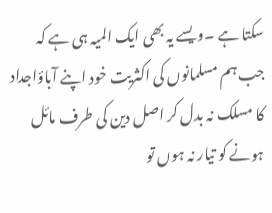سکتا ہے ۔ویسے یہ بھی ایک المیہ ہی ہے کہ جب ہم مسلمانوں کی اکثریت خود اپنے آباؤاجداد کا مسلک نہ بدل کر اصل دین کی طرف مائل ہونے کو تیار نہ ہوں تو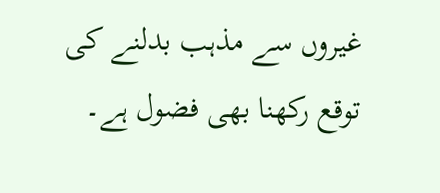غیروں سے مذہب بدلنے کی توقع رکھنا بھی فضول ہے۔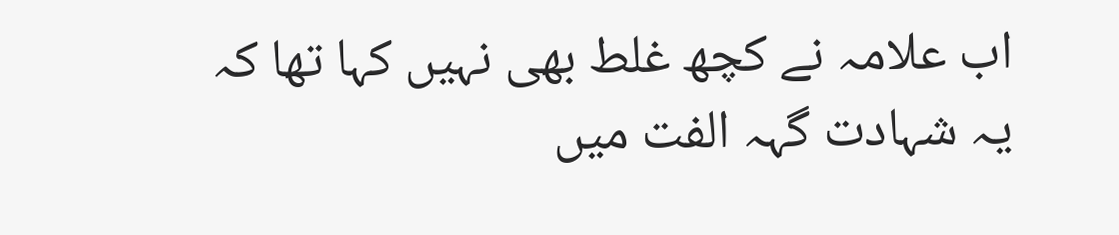اب علامہ نے کچھ غلط بھی نہیں کہا تھا کہ
یہ شہادت گہہ الفت میں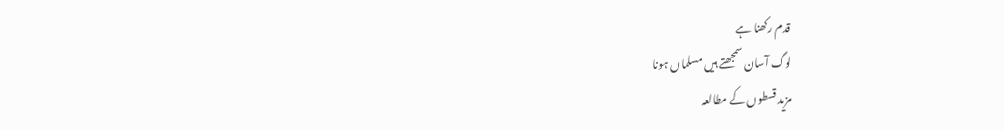قدم رکھنا ہے
لوگ آسان سمجھتے ہیں مسلماں ہونا
مزید قسطوں کے مطالعہ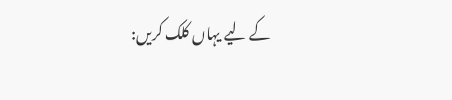کے لیے یہاں کلک کریں: